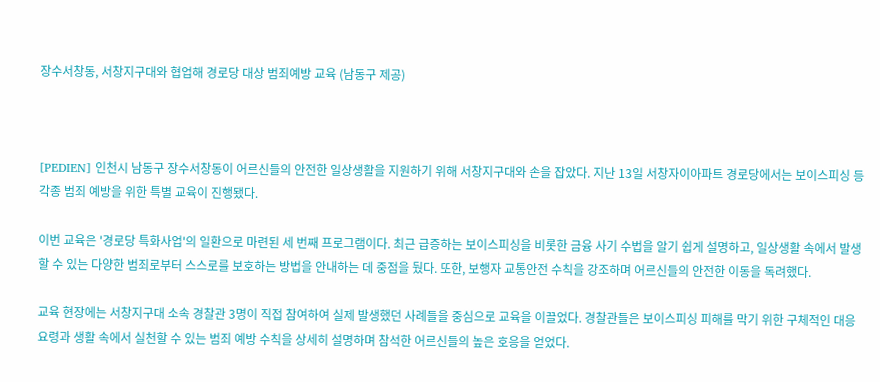장수서창동, 서창지구대와 협업해 경로당 대상 범죄예방 교육 (남동구 제공)



[PEDIEN] 인천시 남동구 장수서창동이 어르신들의 안전한 일상생활을 지원하기 위해 서창지구대와 손을 잡았다. 지난 13일 서창자이아파트 경로당에서는 보이스피싱 등 각종 범죄 예방을 위한 특별 교육이 진행됐다.

이번 교육은 '경로당 특화사업'의 일환으로 마련된 세 번째 프로그램이다. 최근 급증하는 보이스피싱을 비롯한 금융 사기 수법을 알기 쉽게 설명하고, 일상생활 속에서 발생할 수 있는 다양한 범죄로부터 스스로를 보호하는 방법을 안내하는 데 중점을 뒀다. 또한, 보행자 교통안전 수칙을 강조하며 어르신들의 안전한 이동을 독려했다.

교육 현장에는 서창지구대 소속 경찰관 3명이 직접 참여하여 실제 발생했던 사례들을 중심으로 교육을 이끌었다. 경찰관들은 보이스피싱 피해를 막기 위한 구체적인 대응 요령과 생활 속에서 실천할 수 있는 범죄 예방 수칙을 상세히 설명하며 참석한 어르신들의 높은 호응을 얻었다.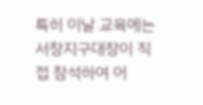특히 이날 교육에는 서창지구대장이 직접 참석하여 어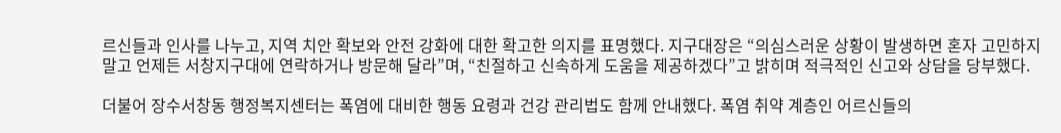르신들과 인사를 나누고, 지역 치안 확보와 안전 강화에 대한 확고한 의지를 표명했다. 지구대장은 “의심스러운 상황이 발생하면 혼자 고민하지 말고 언제든 서창지구대에 연락하거나 방문해 달라”며, “친절하고 신속하게 도움을 제공하겠다”고 밝히며 적극적인 신고와 상담을 당부했다.

더불어 장수서창동 행정복지센터는 폭염에 대비한 행동 요령과 건강 관리법도 함께 안내했다. 폭염 취약 계층인 어르신들의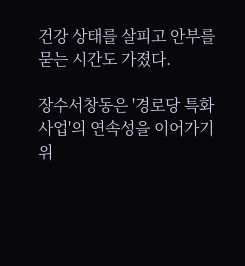건강 상태를 살피고 안부를 묻는 시간도 가졌다.

장수서창동은 '경로당 특화사업'의 연속성을 이어가기 위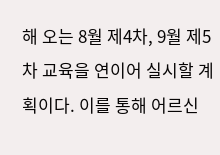해 오는 8월 제4차, 9월 제5차 교육을 연이어 실시할 계획이다. 이를 통해 어르신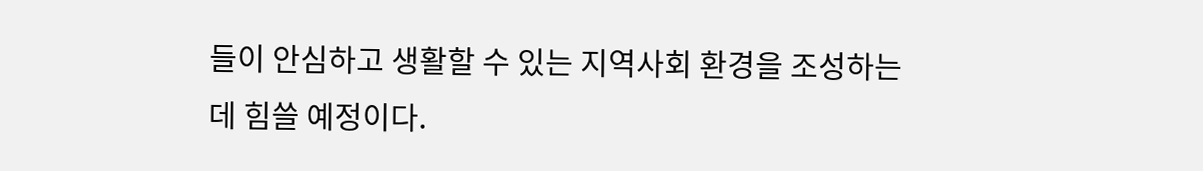들이 안심하고 생활할 수 있는 지역사회 환경을 조성하는 데 힘쓸 예정이다.